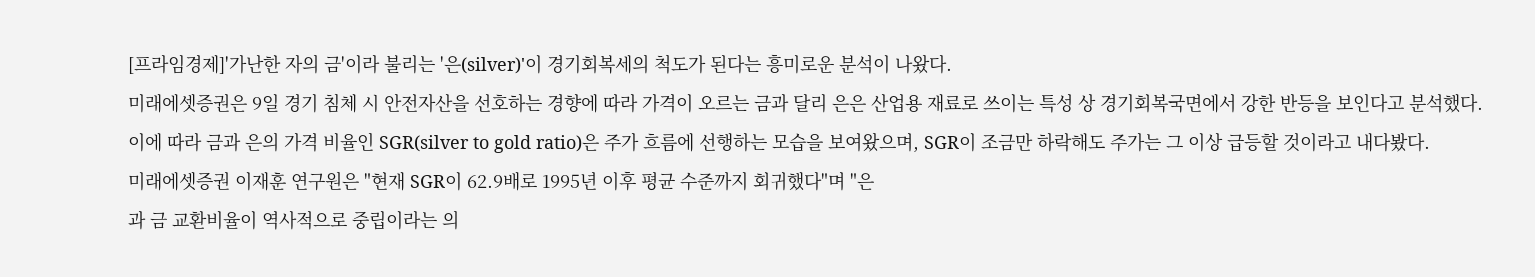[프라임경제]'가난한 자의 금'이라 불리는 '은(silver)'이 경기회복세의 척도가 된다는 흥미로운 분석이 나왔다.
미래에셋증권은 9일 경기 침체 시 안전자산을 선호하는 경향에 따라 가격이 오르는 금과 달리 은은 산업용 재료로 쓰이는 특성 상 경기회복국면에서 강한 반등을 보인다고 분석했다.
이에 따라 금과 은의 가격 비율인 SGR(silver to gold ratio)은 주가 흐름에 선행하는 모습을 보여왔으며, SGR이 조금만 하락해도 주가는 그 이상 급등할 것이라고 내다봤다.
미래에셋증권 이재훈 연구원은 "현재 SGR이 62.9배로 1995년 이후 평균 수준까지 회귀했다"며 "은
과 금 교환비율이 역사적으로 중립이라는 의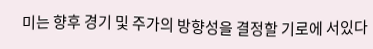미는 향후 경기 및 주가의 방향성을 결정할 기로에 서있다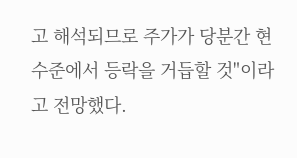고 해석되므로 주가가 당분간 현 수준에서 등락을 거듭할 것"이라고 전망했다.